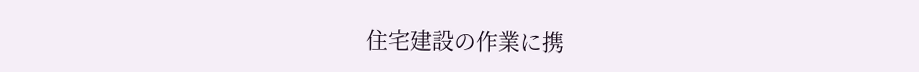住宅建設の作業に携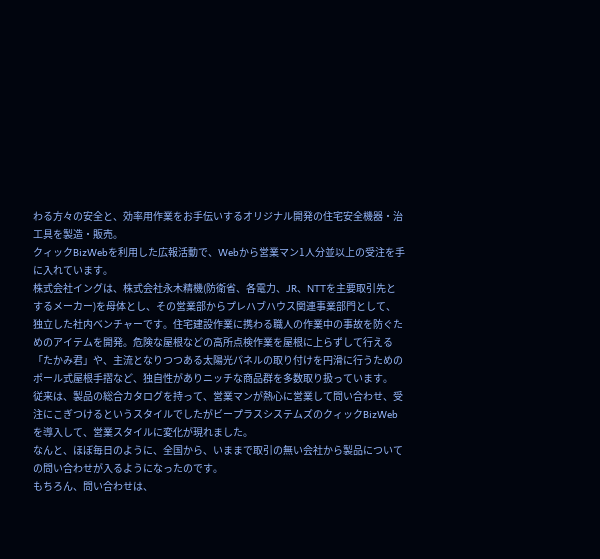わる方々の安全と、効率用作業をお手伝いするオリジナル開発の住宅安全機器・治工具を製造・販売。
クィックBizWebを利用した広報活動で、Webから営業マン1人分並以上の受注を手に入れています。
株式会社イングは、株式会社永木精機(防衛省、各電力、JR、NTTを主要取引先とするメーカー)を母体とし、その営業部からプレハブハウス関連事業部門として、独立した社内ベンチャーです。住宅建設作業に携わる職人の作業中の事故を防ぐためのアイテムを開発。危険な屋根などの高所点検作業を屋根に上らずして行える「たかみ君」や、主流となりつつある太陽光パネルの取り付けを円滑に行うためのポール式屋根手摺など、独自性がありニッチな商品群を多数取り扱っています。
従来は、製品の総合カタログを持って、営業マンが熱心に営業して問い合わせ、受注にこぎつけるというスタイルでしたがビープラスシステムズのクィックBizWebを導入して、営業スタイルに変化が現れました。
なんと、ほぼ毎日のように、全国から、いままで取引の無い会社から製品についての問い合わせが入るようになったのです。
もちろん、問い合わせは、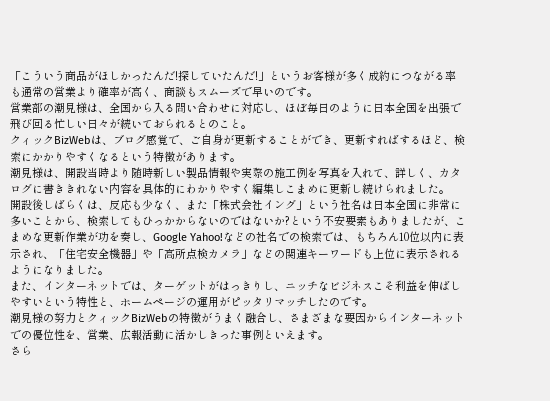「こういう商品がほしかったんだ!探していたんだ!」というお客様が多く成約につながる率も通常の営業より確率が高く、商談もスムーズで早いのです。
営業部の潮見様は、全国から入る問い合わせに対応し、ほぼ毎日のように日本全国を出張で飛び回る忙しい日々が続いておられるとのこと。
クィックBizWebは、ブログ感覚で、ご自身が更新することができ、更新すればするほど、検索にかかりやすくなるという特徴があります。
潮見様は、開設当時より随時新しい製品情報や実際の施工例を写真を入れて、詳しく、カタログに書ききれない内容を具体的にわかりやすく編集しこまめに更新し続けられました。
開設後しばらくは、反応も少なく、また「株式会社イング」という社名は日本全国に非常に多いことから、検索してもひっかからないのではないか?という不安要素もありましたが、こまめな更新作業が功を奏し、Google Yahoo!などの社名での検索では、もちろん10位以内に表示され、「住宅安全機器」や「高所点検カメラ」などの関連キーワードも上位に表示されるようになりました。
また、インターネットでは、ターゲットがはっきりし、ニッチなビジネスこそ利益を伸ばしやすいという特性と、ホームページの運用がピッタリマッチしたのです。
潮見様の努力とクィックBizWebの特徴がうまく融合し、さまざまな要因からインターネットでの優位性を、営業、広報活動に活かしきった事例といえます。
さら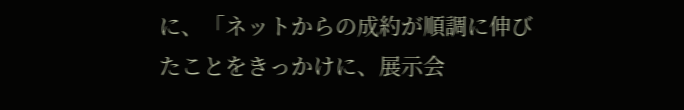に、「ネットからの成約が順調に伸びたことをきっかけに、展示会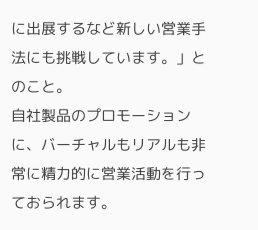に出展するなど新しい営業手法にも挑戦しています。」とのこと。
自社製品のプロモーションに、バーチャルもリアルも非常に精力的に営業活動を行っておられます。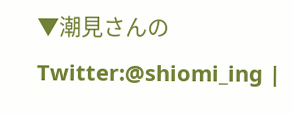▼潮見さんのTwitter:@shiomi_ing |